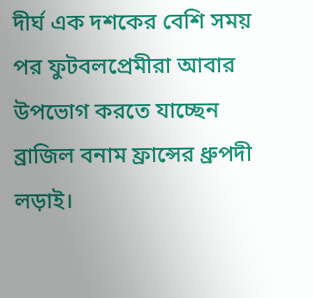দীর্ঘ এক দশকের বেশি সময় পর ফুটবলপ্রেমীরা আবার উপভোগ করতে যাচ্ছেন ব্রাজিল বনাম ফ্রান্সের ধ্রুপদী লড়াই।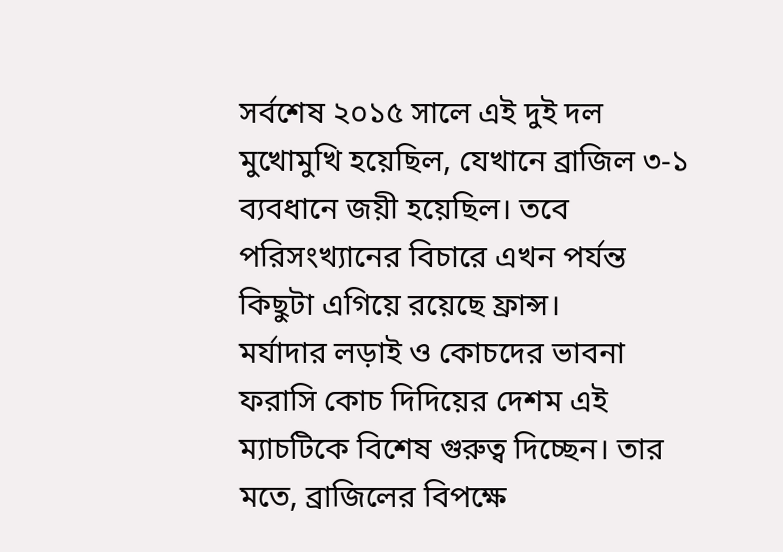সর্বশেষ ২০১৫ সালে এই দুই দল মুখোমুখি হয়েছিল, যেখানে ব্রাজিল ৩-১ ব্যবধানে জয়ী হয়েছিল। তবে পরিসংখ্যানের বিচারে এখন পর্যন্ত কিছুটা এগিয়ে রয়েছে ফ্রান্স।
মর্যাদার লড়াই ও কোচদের ভাবনা ফরাসি কোচ দিদিয়ের দেশম এই ম্যাচটিকে বিশেষ গুরুত্ব দিচ্ছেন। তার মতে, ব্রাজিলের বিপক্ষে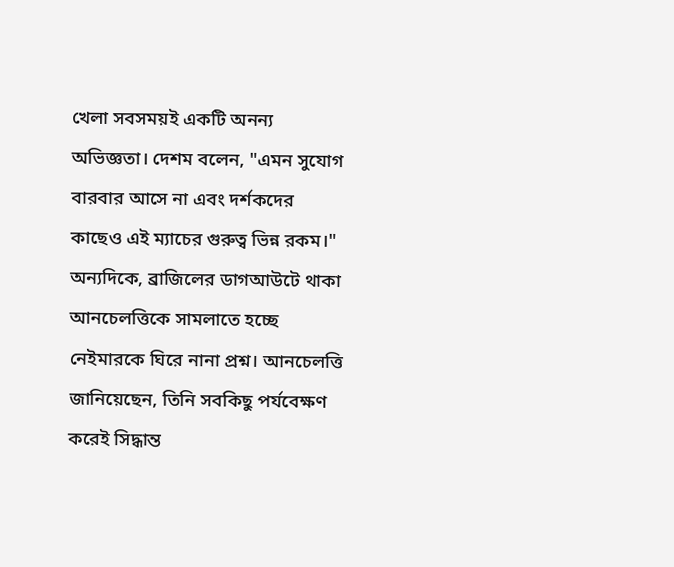খেলা সবসময়ই একটি অনন্য অভিজ্ঞতা। দেশম বলেন, "এমন সুযোগ বারবার আসে না এবং দর্শকদের কাছেও এই ম্যাচের গুরুত্ব ভিন্ন রকম।" অন্যদিকে, ব্রাজিলের ডাগআউটে থাকা আনচেলত্তিকে সামলাতে হচ্ছে নেইমারকে ঘিরে নানা প্রশ্ন। আনচেলত্তি জানিয়েছেন, তিনি সবকিছু পর্যবেক্ষণ করেই সিদ্ধান্ত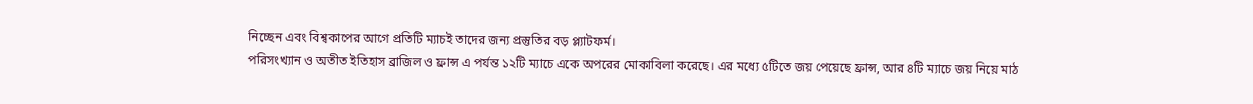নিচ্ছেন এবং বিশ্বকাপের আগে প্রতিটি ম্যাচই তাদের জন্য প্রস্তুতির বড় প্ল্যাটফর্ম।
পরিসংখ্যান ও অতীত ইতিহাস ব্রাজিল ও ফ্রান্স এ পর্যন্ত ১২টি ম্যাচে একে অপরের মোকাবিলা করেছে। এর মধ্যে ৫টিতে জয় পেয়েছে ফ্রান্স, আর ৪টি ম্যাচে জয় নিয়ে মাঠ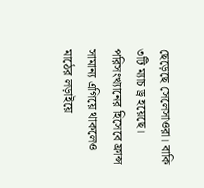ছেড়েছে সেলেসাওরা। বাকি ৩টি ম্যাচ ড্র হয়েছে। পরিসংখ্যানের হিসেবে ফ্রান্স সামান্য এগিয়ে থাকলেও মাঠের লড়াইয়ে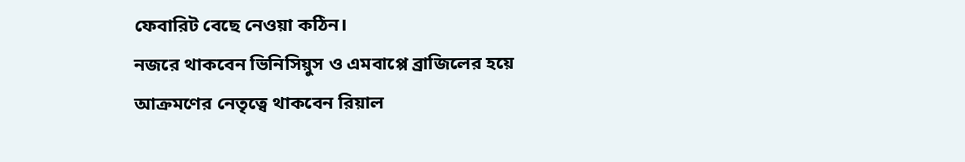ফেবারিট বেছে নেওয়া কঠিন।
নজরে থাকবেন ভিনিসিয়ুস ও এমবাপ্পে ব্রাজিলের হয়ে আক্রমণের নেতৃত্বে থাকবেন রিয়াল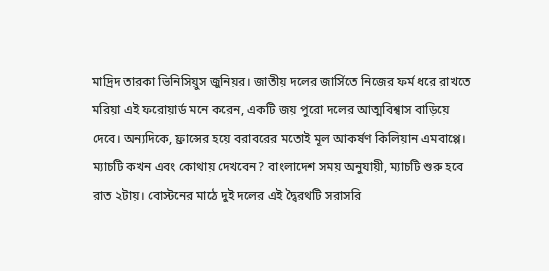মাদ্রিদ তারকা ভিনিসিয়ুস জুনিয়র। জাতীয় দলের জার্সিতে নিজের ফর্ম ধরে রাখতে মরিয়া এই ফরোয়ার্ড মনে করেন, একটি জয় পুরো দলের আত্মবিশ্বাস বাড়িয়ে দেবে। অন্যদিকে, ফ্রান্সের হয়ে বরাবরের মতোই মূল আকর্ষণ কিলিয়ান এমবাপ্পে।
ম্যাচটি কখন এবং কোথায় দেখবেন? বাংলাদেশ সময় অনুযায়ী, ম্যাচটি শুরু হবে রাত ২টায়। বোস্টনের মাঠে দুই দলের এই দ্বৈরথটি সরাসরি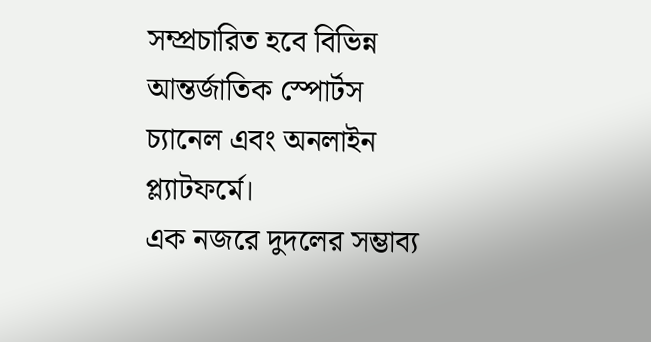সম্প্রচারিত হবে বিভিন্ন আন্তর্জাতিক স্পোর্টস চ্যানেল এবং অনলাইন প্ল্যাটফর্মে।
এক নজরে দুদলের সম্ভাব্য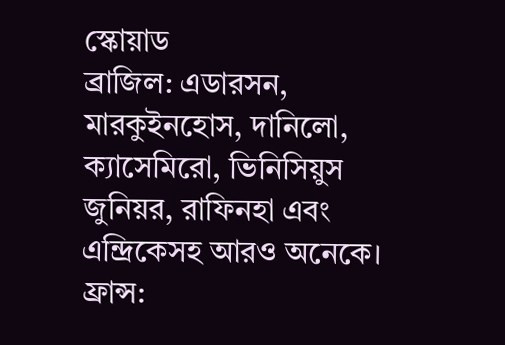স্কোয়াড
ব্রাজিল: এডারসন, মারকুইনহোস, দানিলো, ক্যাসেমিরো, ভিনিসিয়ুস জুনিয়র, রাফিনহা এবং এন্দ্রিকেসহ আরও অনেকে।
ফ্রান্স: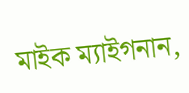মাইক ম্যাইগনান,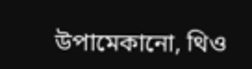উপামেকানো, থিও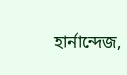হার্নান্দেজ,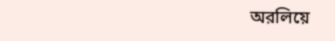অরলিয়ে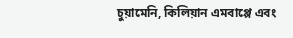চুয়ামেনি, কিলিয়ান এমবাপ্পে এবং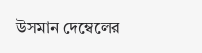উসমান দেম্বেলের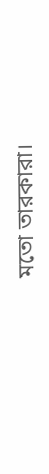মতো তারকারা।